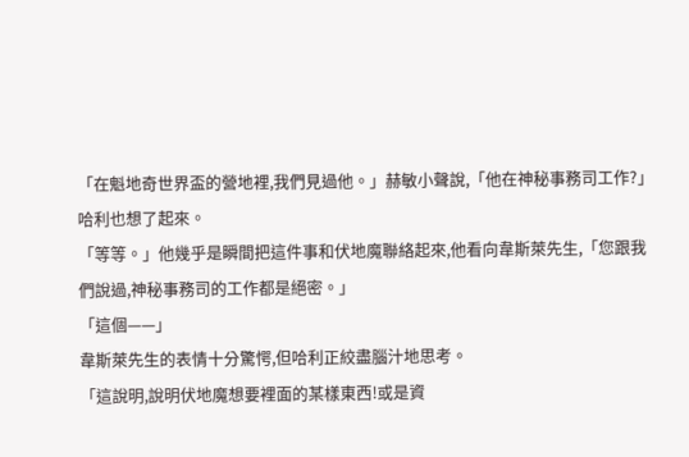「在魁地奇世界盃的營地裡,我們見過他。」赫敏小聲說,「他在神秘事務司工作?」
哈利也想了起來。
「等等。」他幾乎是瞬間把這件事和伏地魔聯絡起來,他看向韋斯萊先生,「您跟我們說過,神秘事務司的工作都是絕密。」
「這個——」
韋斯萊先生的表情十分驚愕,但哈利正絞盡腦汁地思考。
「這說明,說明伏地魔想要裡面的某樣東西!或是資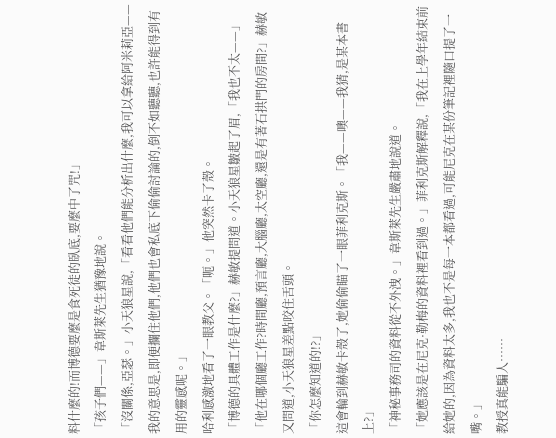料什麼的!而博德要麼是食死徒的臥底,要麼中了咒!」
「孩子們——」韋斯萊先生猶豫地說。
「沒關係,亞瑟。」小天狼星說,「看看他們能分析出什麼,我可以拿給阿米莉亞——我的意思是,即便攔住他們,他們也會私底下偷偷討論的,倒不如聽聽,也許能得到有用的靈感呢。」
哈利感激地看了一眼教父。「呃。」他突然卡了殼。
「博德的具體工作是什麼?」赫敏提問道。小天狼星皺起了眉,「我也不太——」
「他在哪個廳工作?時間廳,預言廳,大腦廳,太空廳,還是有著石拱門的房間?」赫敏又問道,小天狼星差點咬住舌頭。
「你怎麼知道的!?」
這會輪到赫敏卡殼了,她偷偷瞄了一眼菲利克斯。「我——噢——我猜,是某本書上?」
「神秘事務司的資料從不外洩。」韋斯萊先生嚴肅地說道。
「她應該是在尼克·勒梅的資料裡看到過。」菲利克斯解釋說,「我在上學年結束前給她的,因為資料太多,我也不是每一本都看過,可能尼克在某份筆記裡隨口提了一嘴。」
教授真能騙人……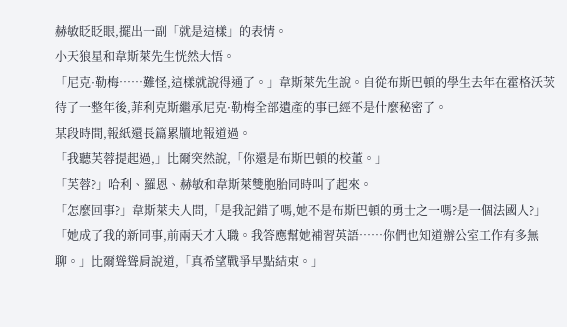赫敏眨眨眼,擺出一副「就是這樣」的表情。
小天狼星和韋斯萊先生恍然大悟。
「尼克·勒梅……難怪,這樣就說得通了。」韋斯萊先生說。自從布斯巴頓的學生去年在霍格沃茨待了一整年後,菲利克斯繼承尼克·勒梅全部遺產的事已經不是什麼秘密了。
某段時間,報紙還長篇累牘地報道過。
「我聽芙蓉提起過,」比爾突然說,「你還是布斯巴頓的校董。」
「芙蓉?」哈利、羅恩、赫敏和韋斯萊雙胞胎同時叫了起來。
「怎麼回事?」韋斯萊夫人問,「是我記錯了嗎,她不是布斯巴頓的勇士之一嗎?是一個法國人?」
「她成了我的新同事,前兩天才入職。我答應幫她補習英語……你們也知道辦公室工作有多無聊。」比爾聳聳肩說道,「真希望戰爭早點結束。」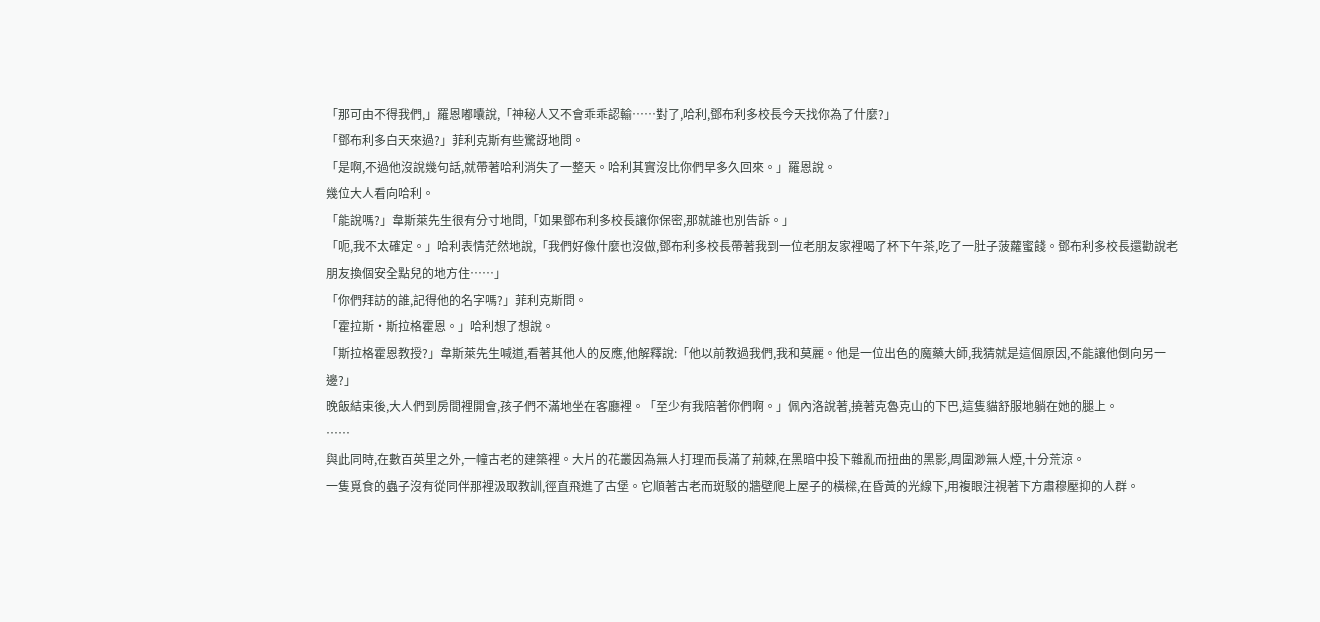「那可由不得我們,」羅恩嘟囔說,「神秘人又不會乖乖認輸……對了,哈利,鄧布利多校長今天找你為了什麼?」
「鄧布利多白天來過?」菲利克斯有些驚訝地問。
「是啊,不過他沒說幾句話,就帶著哈利消失了一整天。哈利其實沒比你們早多久回來。」羅恩說。
幾位大人看向哈利。
「能說嗎?」韋斯萊先生很有分寸地問,「如果鄧布利多校長讓你保密,那就誰也別告訴。」
「呃,我不太確定。」哈利表情茫然地說,「我們好像什麼也沒做,鄧布利多校長帶著我到一位老朋友家裡喝了杯下午茶,吃了一肚子菠蘿蜜餞。鄧布利多校長還勸說老朋友換個安全點兒的地方住……」
「你們拜訪的誰,記得他的名字嗎?」菲利克斯問。
「霍拉斯·斯拉格霍恩。」哈利想了想說。
「斯拉格霍恩教授?」韋斯萊先生喊道,看著其他人的反應,他解釋說:「他以前教過我們,我和莫麗。他是一位出色的魔藥大師,我猜就是這個原因,不能讓他倒向另一邊?」
晚飯結束後,大人們到房間裡開會,孩子們不滿地坐在客廳裡。「至少有我陪著你們啊。」佩內洛說著,撓著克魯克山的下巴,這隻貓舒服地躺在她的腿上。
……
與此同時,在數百英里之外,一幢古老的建築裡。大片的花叢因為無人打理而長滿了荊棘,在黑暗中投下雜亂而扭曲的黑影,周圍渺無人煙,十分荒涼。
一隻覓食的蟲子沒有從同伴那裡汲取教訓,徑直飛進了古堡。它順著古老而斑駁的牆壁爬上屋子的橫樑,在昏黃的光線下,用複眼注視著下方肅穆壓抑的人群。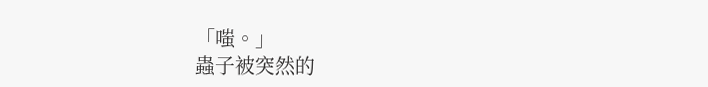「嗤。」
蟲子被突然的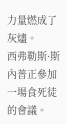力量燃成了灰燼。
西弗勒斯·斯內普正參加一場食死徒的會議。